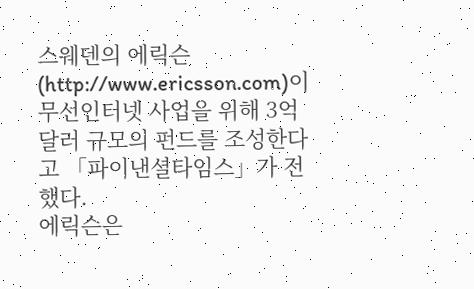스웨덴의 에릭슨(http://www.ericsson.com)이 무선인터넷 사업을 위해 3억달러 규모의 펀드를 조성한다고 「파이낸셜타임스」가 전했다.
에릭슨은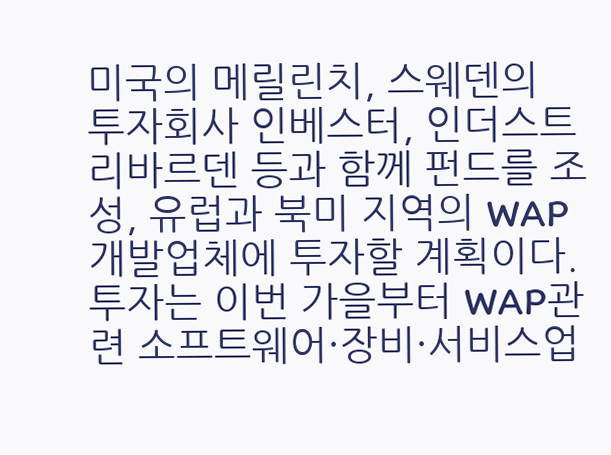미국의 메릴린치, 스웨덴의 투자회사 인베스터, 인더스트리바르덴 등과 함께 펀드를 조성, 유럽과 북미 지역의 WAP개발업체에 투자할 계획이다.
투자는 이번 가을부터 WAP관련 소프트웨어·장비·서비스업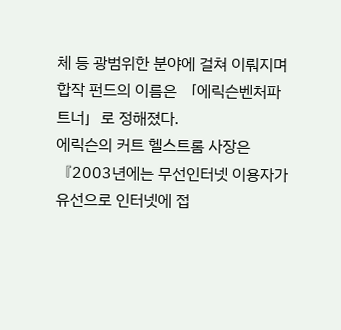체 등 광범위한 분야에 걸쳐 이뤄지며 합작 펀드의 이름은 「에릭슨벤처파트너」로 정해졌다.
에릭슨의 커트 헬스트롬 사장은 『2003년에는 무선인터넷 이용자가 유선으로 인터넷에 접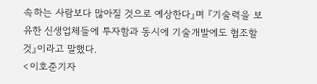속하는 사람보다 많아질 것으로 예상한다』며 『기술력을 보유한 신생업체들에 투자함과 동시에 기술개발에도 협조할 것』이라고 말했다.
<이호준기자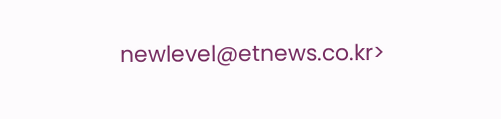newlevel@etnews.co.kr>